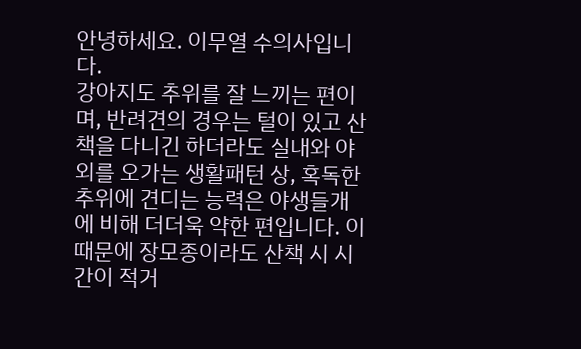안녕하세요. 이무열 수의사입니다.
강아지도 추위를 잘 느끼는 편이며, 반려견의 경우는 털이 있고 산책을 다니긴 하더라도 실내와 야외를 오가는 생활패턴 상, 혹독한 추위에 견디는 능력은 야생들개에 비해 더더욱 약한 편입니다. 이 때문에 장모종이라도 산책 시 시간이 적거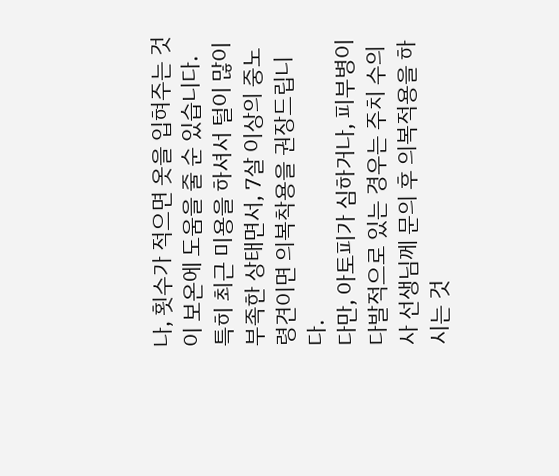나, 횟수가 적으면 옷을 입혀주는 것이 보온에 도움을 줄 순 있습니다. 특히 최근 미용을 하셔서 털이 많이 부족한 상태면서, 7살 이상의 중노령견이면 의복착용을 권장드립니다.
다만, 아토피가 심하거나, 피부병이 다발적으로 있는 경우는 주치 수의사 선생님께 문의 후 의복적용을 하시는 것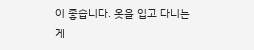이 좋습니다. 옷을 입고 다니는 게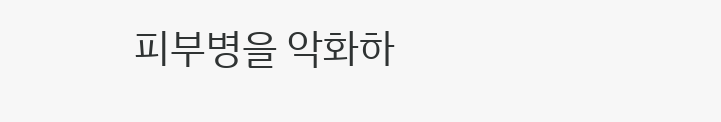피부병을 악화하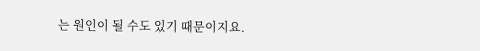는 원인이 될 수도 있기 때문이지요.